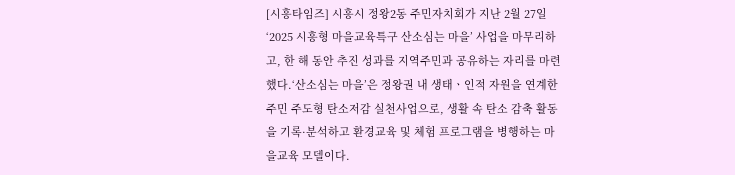[시흥타임즈] 시흥시 정왕2동 주민자치회가 지난 2월 27일 ‘2025 시흥형 마을교육특구 산소심는 마을’ 사업을 마무리하고, 한 해 동안 추진 성과를 지역주민과 공유하는 자리를 마련했다.‘산소심는 마을’은 정왕권 내 생태ㆍ인적 자원을 연계한 주민 주도형 탄소저감 실천사업으로, 생활 속 탄소 감축 활동을 기록·분석하고 환경교육 및 체험 프로그램을 병행하는 마을교육 모델이다.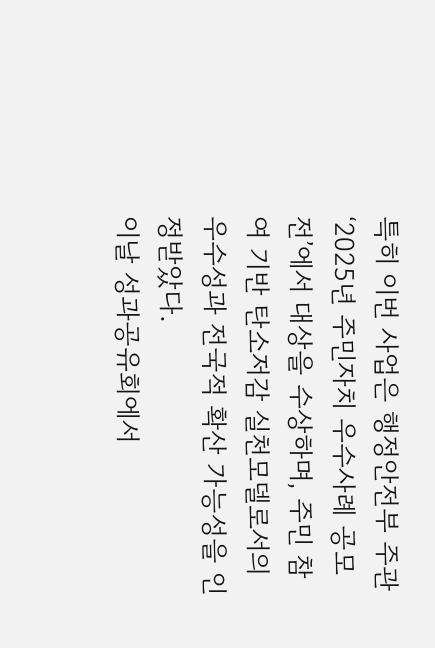특히 이번 사업은 행정안전부 주관 ‘2025년 주민자치 우수사례 공모전’에서 대상을 수상하며, 주민 참여 기반 탄소저감 실천모델로서의 우수성과 전국적 확산 가능성을 인정받았다.
이날 성과공유회에서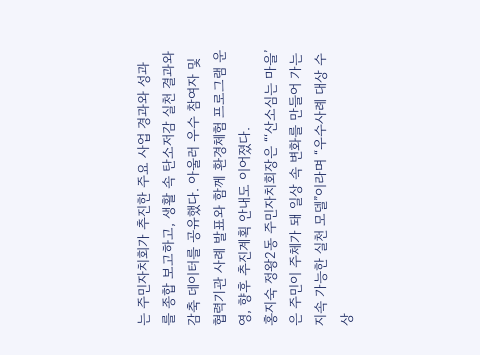는 주민자치회가 추진한 주요 사업 경과와 성과를 종합 보고하고, 생활 속 탄소저감 실천 결과와 감축 데이터를 공유했다. 아울러 우수 참여자 및 협력기관 사례 발표와 함께 환경체험 프로그램 운영, 향후 추진계획 안내도 이어졌다.
홍지숙 정왕2동 주민자치회장은 “‘산소심는 마을’은 주민이 주체가 돼 일상 속 변화를 만들어 가는 지속 가능한 실천 모델”이라며 “우수사례 대상 수상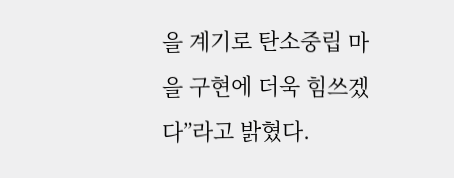을 계기로 탄소중립 마을 구현에 더욱 힘쓰겠다”라고 밝혔다.